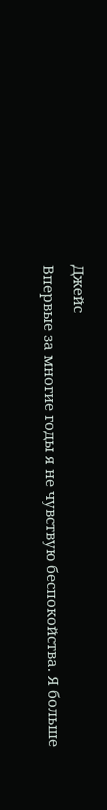Джейс
Впервые за многие годы я не чувствую беспокойства. Я больше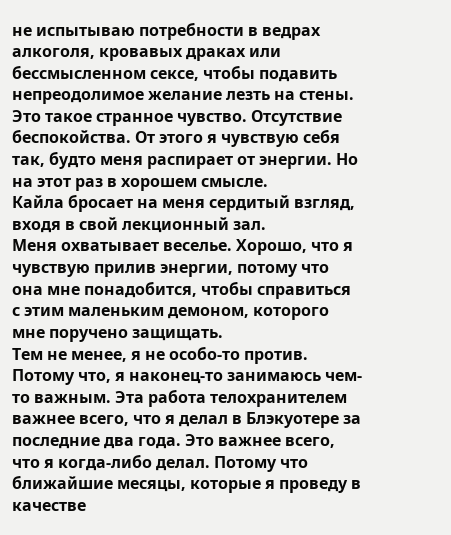не испытываю потребности в ведрах алкоголя, кровавых драках или бессмысленном сексе, чтобы подавить непреодолимое желание лезть на стены. Это такое странное чувство. Отсутствие беспокойства. От этого я чувствую себя так, будто меня распирает от энергии. Но на этот раз в хорошем смысле.
Кайла бросает на меня сердитый взгляд, входя в свой лекционный зал.
Меня охватывает веселье. Хорошо, что я чувствую прилив энергии, потому что она мне понадобится, чтобы справиться с этим маленьким демоном, которого мне поручено защищать.
Тем не менее, я не особо-то против. Потому что, я наконец-то занимаюсь чем-то важным. Эта работа телохранителем важнее всего, что я делал в Блэкуотере за последние два года. Это важнее всего, что я когда-либо делал. Потому что ближайшие месяцы, которые я проведу в качестве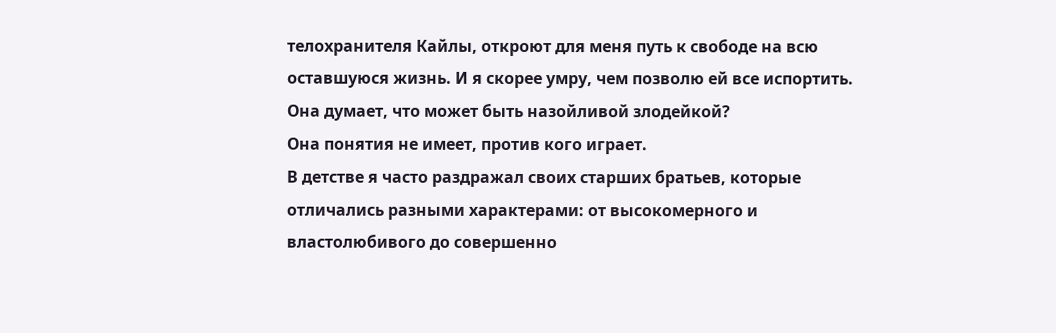телохранителя Кайлы, откроют для меня путь к свободе на всю оставшуюся жизнь. И я скорее умру, чем позволю ей все испортить.
Она думает, что может быть назойливой злодейкой?
Она понятия не имеет, против кого играет.
В детстве я часто раздражал своих старших братьев, которые отличались разными характерами: от высокомерного и властолюбивого до совершенно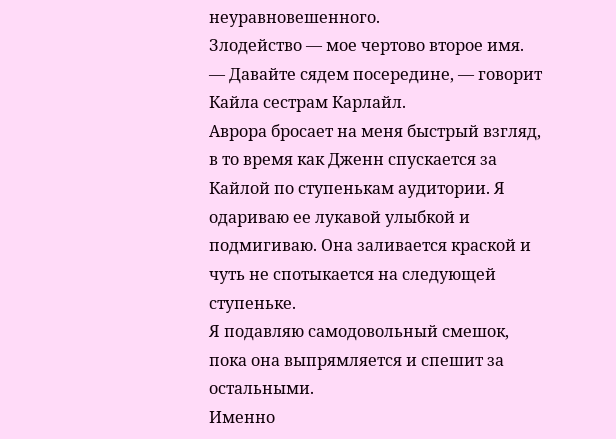неуравновешенного.
Злодейство — мое чертово второе имя.
— Давайте сядем посередине, — говорит Кайла сестрам Карлайл.
Аврора бросает на меня быстрый взгляд, в то время как Дженн спускается за Кайлой по ступенькам аудитории. Я одариваю ее лукавой улыбкой и подмигиваю. Она заливается краской и чуть не спотыкается на следующей ступеньке.
Я подавляю самодовольный смешок, пока она выпрямляется и спешит за остальными.
Именно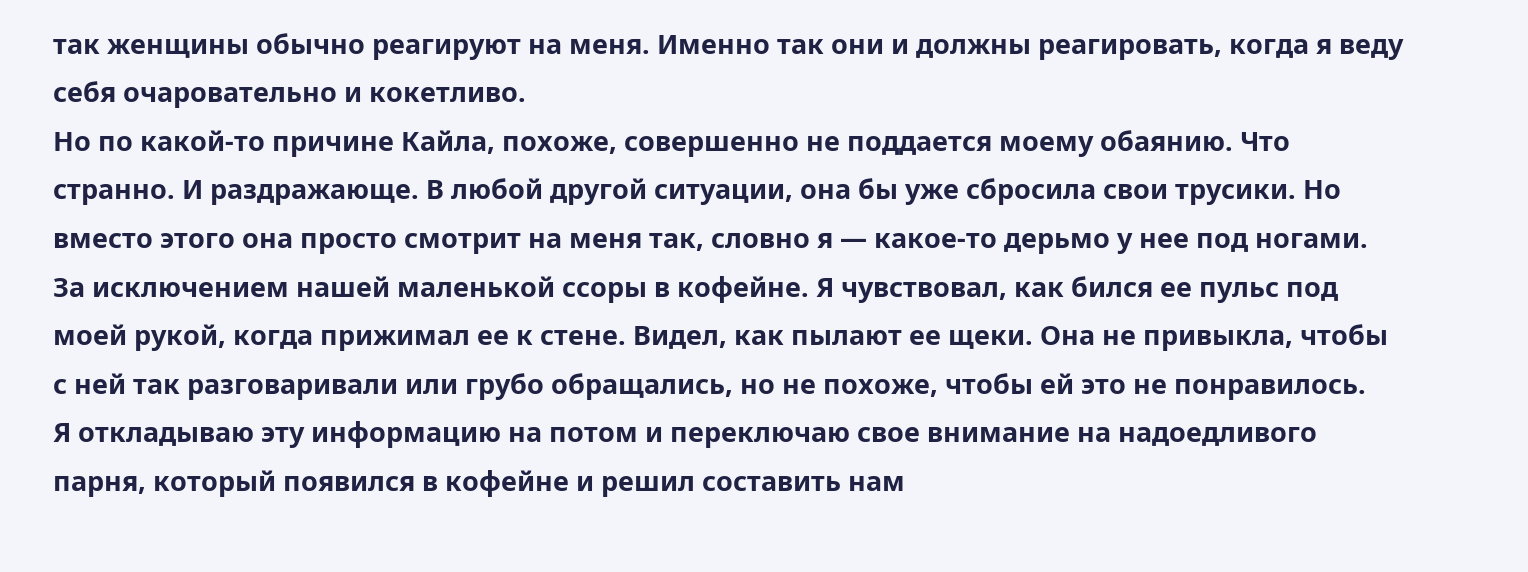так женщины обычно реагируют на меня. Именно так они и должны реагировать, когда я веду себя очаровательно и кокетливо.
Но по какой-то причине Кайла, похоже, совершенно не поддается моему обаянию. Что странно. И раздражающе. В любой другой ситуации, она бы уже сбросила свои трусики. Но вместо этого она просто смотрит на меня так, словно я — какое-то дерьмо у нее под ногами.
За исключением нашей маленькой ссоры в кофейне. Я чувствовал, как бился ее пульс под моей рукой, когда прижимал ее к стене. Видел, как пылают ее щеки. Она не привыкла, чтобы с ней так разговаривали или грубо обращались, но не похоже, чтобы ей это не понравилось.
Я откладываю эту информацию на потом и переключаю свое внимание на надоедливого парня, который появился в кофейне и решил составить нам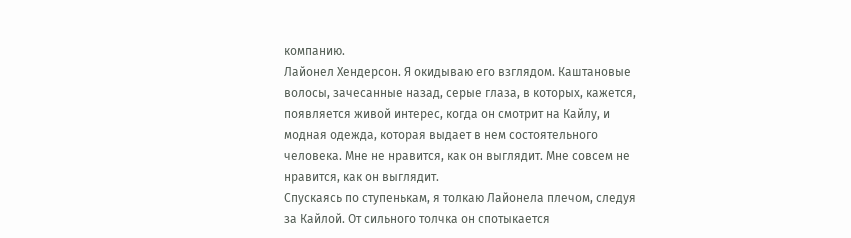компанию.
Лайонел Хендерсон. Я окидываю его взглядом. Каштановые волосы, зачесанные назад, серые глаза, в которых, кажется, появляется живой интерес, когда он смотрит на Кайлу, и модная одежда, которая выдает в нем состоятельного человека. Мне не нравится, как он выглядит. Мне совсем не нравится, как он выглядит.
Спускаясь по ступенькам, я толкаю Лайонела плечом, следуя за Кайлой. От сильного толчка он спотыкается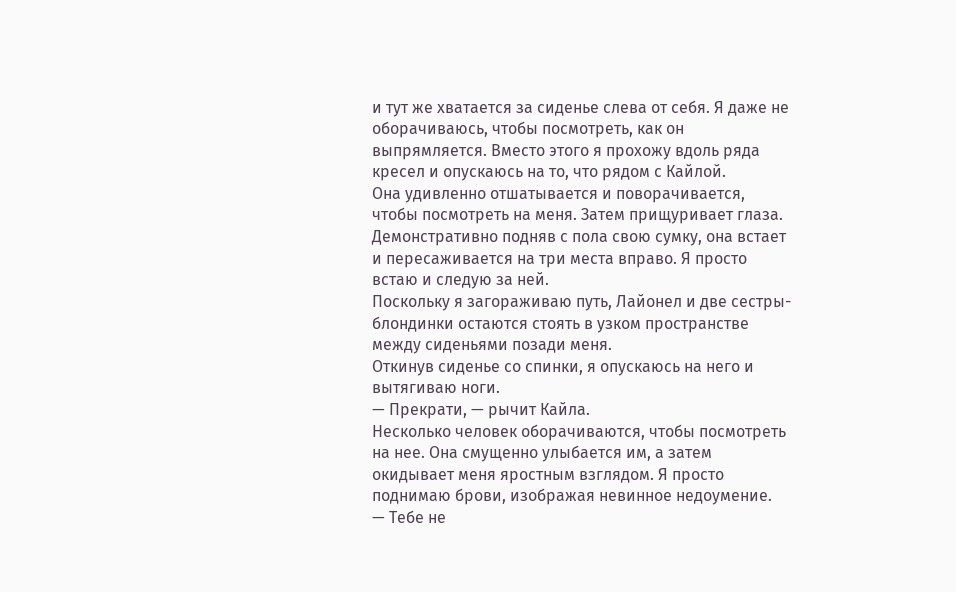и тут же хватается за сиденье слева от себя. Я даже не оборачиваюсь, чтобы посмотреть, как он выпрямляется. Вместо этого я прохожу вдоль ряда кресел и опускаюсь на то, что рядом с Кайлой.
Она удивленно отшатывается и поворачивается, чтобы посмотреть на меня. Затем прищуривает глаза.
Демонстративно подняв с пола свою сумку, она встает и пересаживается на три места вправо. Я просто встаю и следую за ней.
Поскольку я загораживаю путь, Лайонел и две сестры-блондинки остаются стоять в узком пространстве между сиденьями позади меня.
Откинув сиденье со спинки, я опускаюсь на него и вытягиваю ноги.
— Прекрати, — рычит Кайла.
Несколько человек оборачиваются, чтобы посмотреть на нее. Она смущенно улыбается им, а затем окидывает меня яростным взглядом. Я просто поднимаю брови, изображая невинное недоумение.
— Тебе не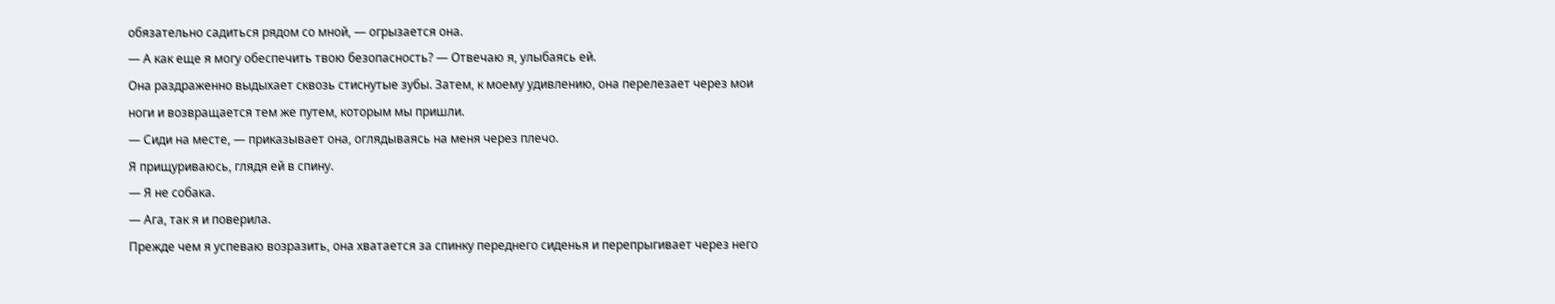обязательно садиться рядом со мной, — огрызается она.
— А как еще я могу обеспечить твою безопасность? — Отвечаю я, улыбаясь ей.
Она раздраженно выдыхает сквозь стиснутые зубы. Затем, к моему удивлению, она перелезает через мои ноги и возвращается тем же путем, которым мы пришли.
— Сиди на месте, — приказывает она, оглядываясь на меня через плечо.
Я прищуриваюсь, глядя ей в спину.
— Я не собака.
— Ага, так я и поверила.
Прежде чем я успеваю возразить, она хватается за спинку переднего сиденья и перепрыгивает через него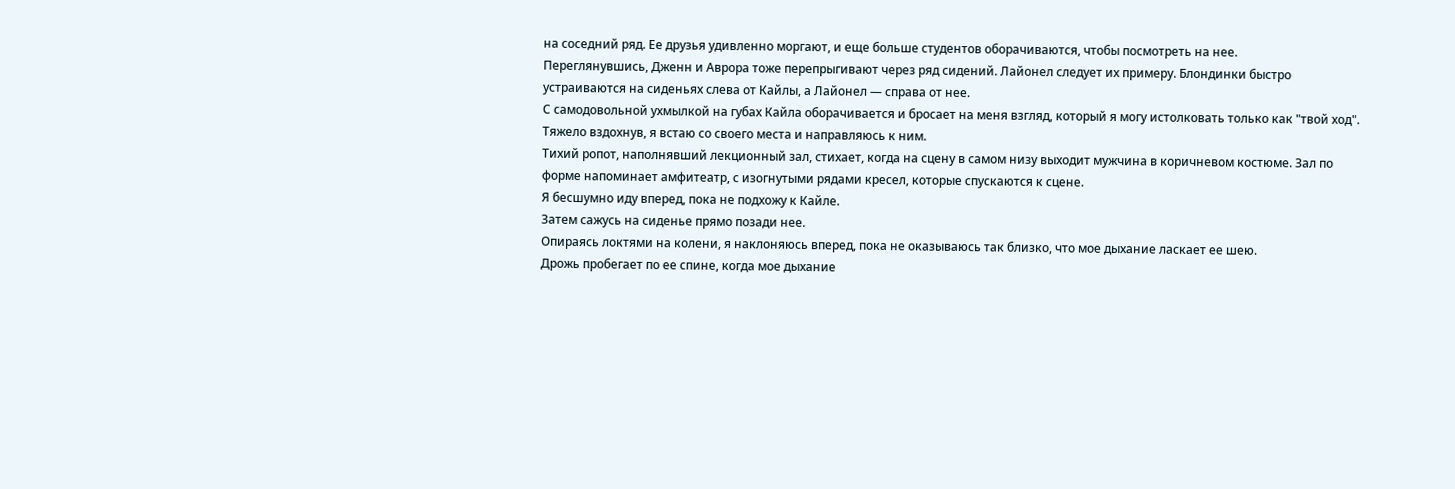на соседний ряд. Ее друзья удивленно моргают, и еще больше студентов оборачиваются, чтобы посмотреть на нее.
Переглянувшись, Дженн и Аврора тоже перепрыгивают через ряд сидений. Лайонел следует их примеру. Блондинки быстро устраиваются на сиденьях слева от Кайлы, а Лайонел — справа от нее.
С самодовольной ухмылкой на губах Кайла оборачивается и бросает на меня взгляд, который я могу истолковать только как "твой ход".
Тяжело вздохнув, я встаю со своего места и направляюсь к ним.
Тихий ропот, наполнявший лекционный зал, стихает, когда на сцену в самом низу выходит мужчина в коричневом костюме. Зал по форме напоминает амфитеатр, с изогнутыми рядами кресел, которые спускаются к сцене.
Я бесшумно иду вперед, пока не подхожу к Кайле.
Затем сажусь на сиденье прямо позади нее.
Опираясь локтями на колени, я наклоняюсь вперед, пока не оказываюсь так близко, что мое дыхание ласкает ее шею.
Дрожь пробегает по ее спине, когда мое дыхание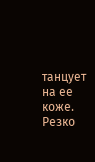танцует на ее коже.
Резко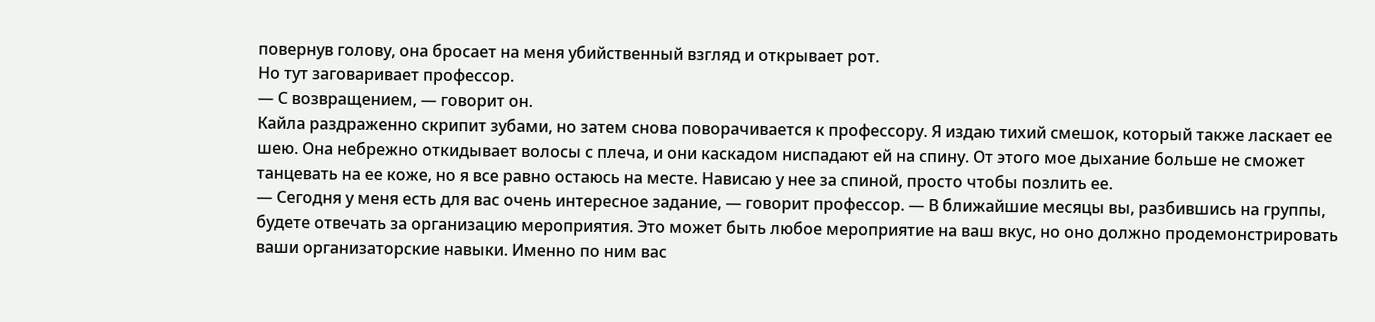повернув голову, она бросает на меня убийственный взгляд и открывает рот.
Но тут заговаривает профессор.
— С возвращением, — говорит он.
Кайла раздраженно скрипит зубами, но затем снова поворачивается к профессору. Я издаю тихий смешок, который также ласкает ее шею. Она небрежно откидывает волосы с плеча, и они каскадом ниспадают ей на спину. От этого мое дыхание больше не сможет танцевать на ее коже, но я все равно остаюсь на месте. Нависаю у нее за спиной, просто чтобы позлить ее.
— Сегодня у меня есть для вас очень интересное задание, — говорит профессор. — В ближайшие месяцы вы, разбившись на группы, будете отвечать за организацию мероприятия. Это может быть любое мероприятие на ваш вкус, но оно должно продемонстрировать ваши организаторские навыки. Именно по ним вас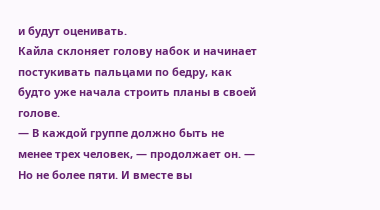и будут оценивать.
Кайла склоняет голову набок и начинает постукивать пальцами по бедру, как будто уже начала строить планы в своей голове.
— В каждой группе должно быть не менее трех человек, — продолжает он. — Но не более пяти. И вместе вы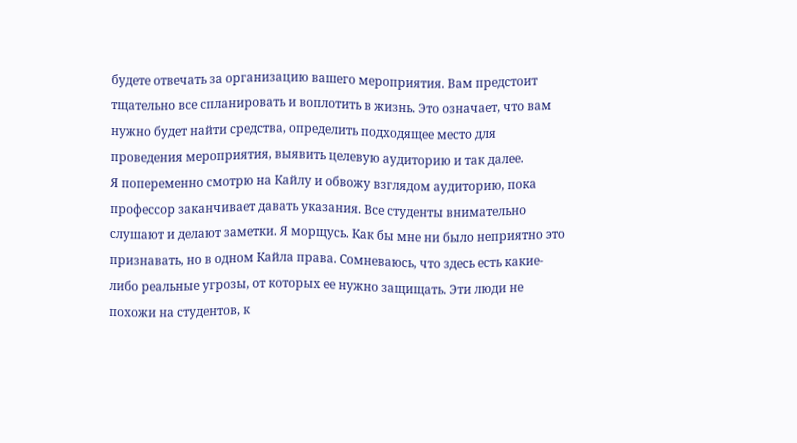будете отвечать за организацию вашего мероприятия. Вам предстоит тщательно все спланировать и воплотить в жизнь. Это означает, что вам нужно будет найти средства, определить подходящее место для проведения мероприятия, выявить целевую аудиторию и так далее.
Я попеременно смотрю на Кайлу и обвожу взглядом аудиторию, пока профессор заканчивает давать указания. Все студенты внимательно слушают и делают заметки. Я морщусь. Как бы мне ни было неприятно это признавать, но в одном Кайла права. Сомневаюсь, что здесь есть какие-либо реальные угрозы, от которых ее нужно защищать. Эти люди не похожи на студентов, к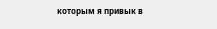которым я привык в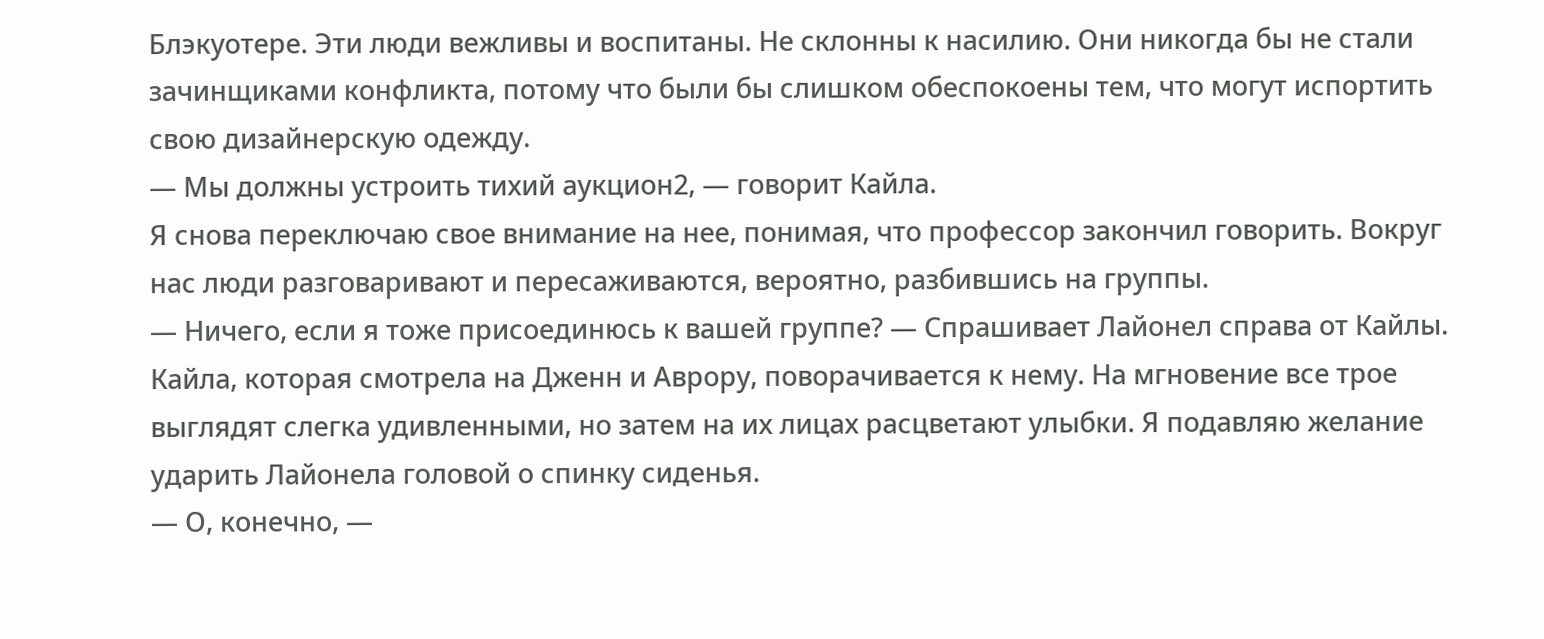Блэкуотере. Эти люди вежливы и воспитаны. Не склонны к насилию. Они никогда бы не стали зачинщиками конфликта, потому что были бы слишком обеспокоены тем, что могут испортить свою дизайнерскую одежду.
— Мы должны устроить тихий аукцион2, — говорит Кайла.
Я снова переключаю свое внимание на нее, понимая, что профессор закончил говорить. Вокруг нас люди разговаривают и пересаживаются, вероятно, разбившись на группы.
— Ничего, если я тоже присоединюсь к вашей группе? — Спрашивает Лайонел справа от Кайлы.
Кайла, которая смотрела на Дженн и Аврору, поворачивается к нему. На мгновение все трое выглядят слегка удивленными, но затем на их лицах расцветают улыбки. Я подавляю желание ударить Лайонела головой о спинку сиденья.
— О, конечно, —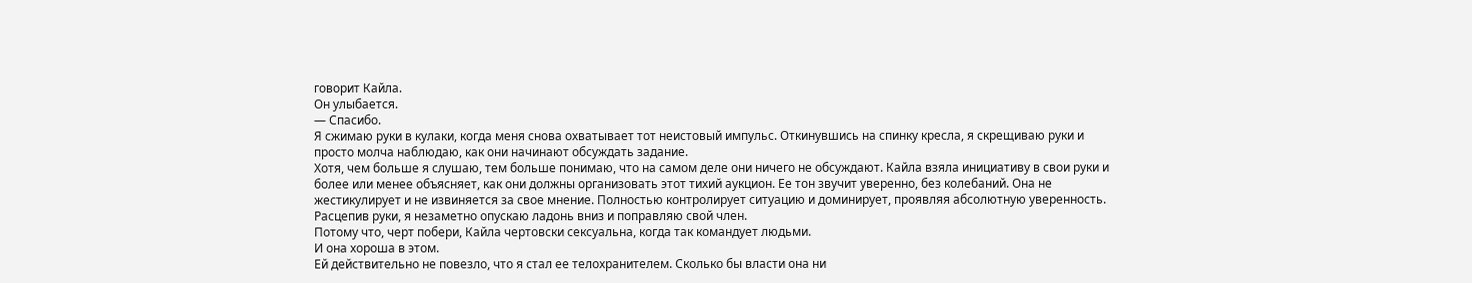говорит Кайла.
Он улыбается.
— Спасибо.
Я сжимаю руки в кулаки, когда меня снова охватывает тот неистовый импульс. Откинувшись на спинку кресла, я скрещиваю руки и просто молча наблюдаю, как они начинают обсуждать задание.
Хотя, чем больше я слушаю, тем больше понимаю, что на самом деле они ничего не обсуждают. Кайла взяла инициативу в свои руки и более или менее объясняет, как они должны организовать этот тихий аукцион. Ее тон звучит уверенно, без колебаний. Она не жестикулирует и не извиняется за свое мнение. Полностью контролирует ситуацию и доминирует, проявляя абсолютную уверенность.
Расцепив руки, я незаметно опускаю ладонь вниз и поправляю свой член.
Потому что, черт побери, Кайла чертовски сексуальна, когда так командует людьми.
И она хороша в этом.
Ей действительно не повезло, что я стал ее телохранителем. Сколько бы власти она ни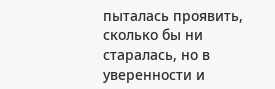пыталась проявить, сколько бы ни старалась, но в уверенности и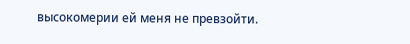высокомерии ей меня не превзойти.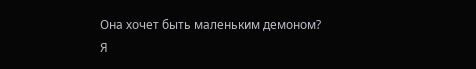Она хочет быть маленьким демоном?
Я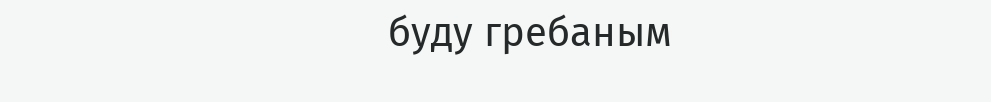буду гребаным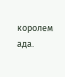королем ада.